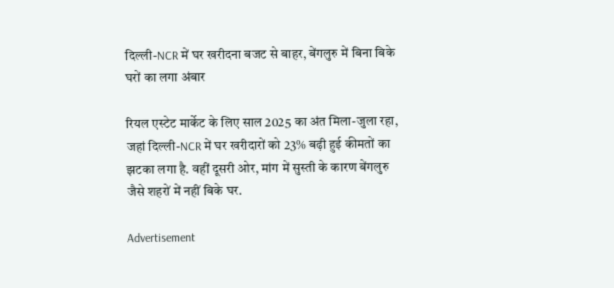दिल्ली-NCR में घर खरीदना बजट से बाहर, बेंगलुरु में बिना बिके घरों का लगा अंबार

रियल एस्टेट मार्केट के लिए साल 2025 का अंत मिला-जुला रहा, जहां दिल्ली-NCR में घर खरीदारों को 23% बढ़ी हुई कीमतों का झटका लगा है. वहीं दूसरी ओर, मांग में सुस्ती के कारण बेंगलुरु जैसे शहरों में नहीं बिके घर.

Advertisement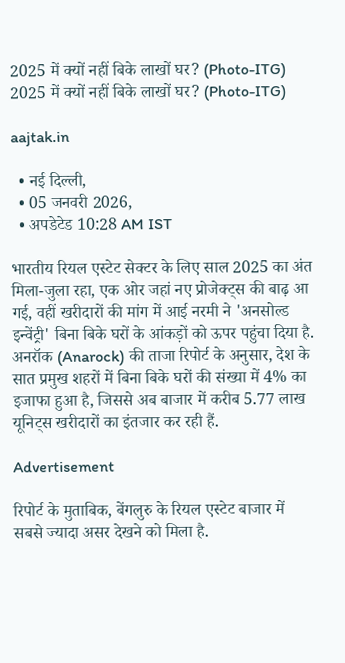2025 में क्यों नहीं बिके लाखों घर? (Photo-ITG) 2025 में क्यों नहीं बिके लाखों घर? (Photo-ITG)

aajtak.in

  • नई दिल्ली,
  • 05 जनवरी 2026,
  • अपडेटेड 10:28 AM IST

भारतीय रियल एस्टेट सेक्टर के लिए साल 2025 का अंत मिला-जुला रहा, एक ओर जहां नए प्रोजेक्ट्स की बाढ़ आ गई, वहीं खरीदारों की मांग में आई नरमी ने 'अनसोल्ड इन्वेंट्री' बिना बिके घरों के आंकड़ों को ऊपर पहुंचा दिया है. अनरॉक (Anarock) की ताजा रिपोर्ट के अनुसार, देश के सात प्रमुख शहरों में बिना बिके घरों की संख्या में 4% का इजाफा हुआ है, जिससे अब बाजार में करीब 5.77 लाख यूनिट्स खरीदारों का इंतजार कर रही हैं.

Advertisement

रिपोर्ट के मुताबिक, बेंगलुरु के रियल एस्टेट बाजार में सबसे ज्यादा असर देखने को मिला है.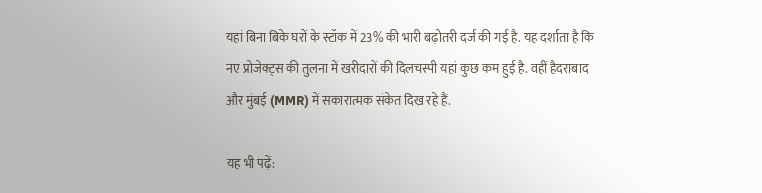यहां बिना बिके घरों के स्टॉक में 23% की भारी बढ़ोतरी दर्ज की गई है. यह दर्शाता है कि नए प्रोजेक्ट्स की तुलना में खरीदारों की दिलचस्पी यहां कुछ कम हुई है. वहीं हैदराबाद और मुंबई (MMR) में सकारात्मक संकेत दिख रहे हैं.

यह भी पढ़ें: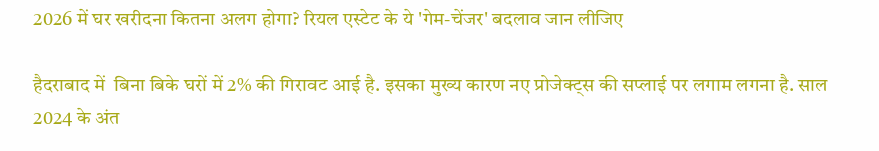2026 में घर खरीदना कितना अलग होगा? रियल एस्टेट के ये 'गेम-चेंजर' बदलाव जान लीजिए

हैदराबाद में  बिना बिके घरों में 2% की गिरावट आई है. इसका मुख्य कारण नए प्रोजेक्ट्स की सप्लाई पर लगाम लगना है. साल 2024 के अंत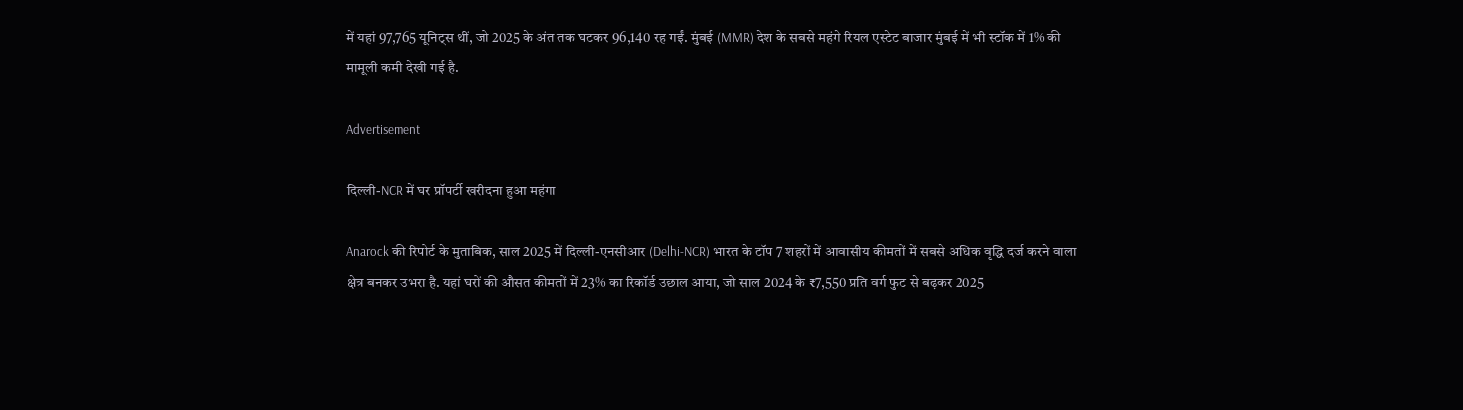में यहां 97,765 यूनिट्स थीं, जो 2025 के अंत तक घटकर 96,140 रह गईं. मुंबई (MMR) देश के सबसे महंगे रियल एस्टेट बाजार मुंबई में भी स्टॉक में 1% की मामूली कमी देखी गई है.

Advertisement

दिल्ली-NCR में घर प्रॉपर्टी खरीदना हुआ महंगा

Anarock की रिपोर्ट के मुताबिक, साल 2025 में दिल्ली-एनसीआर (Delhi-NCR) भारत के टॉप 7 शहरों में आवासीय कीमतों में सबसे अधिक वृद्धि दर्ज करने वाला क्षेत्र बनकर उभरा है. यहां घरों की औसत कीमतों में 23% का रिकॉर्ड उछाल आया, जो साल 2024 के ₹7,550 प्रति वर्ग फुट से बढ़कर 2025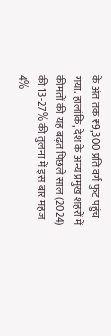के अंत तक ₹9,300 प्रति वर्ग फुट पहुंच गया. हालांकि, देश के अन्य प्रमुख शहरों में कीमतों की यह बढ़त पिछले साल (2024) की 13-27% की तुलना में इस बार महज 4%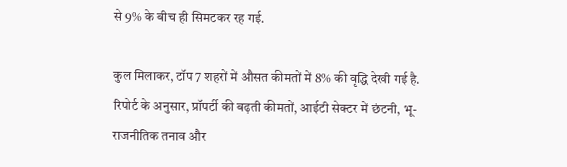से 9% के बीच ही सिमटकर रह गई.

कुल मिलाकर, टॉप 7 शहरों में औसत कीमतों में 8% की वृद्धि देखी गई है. रिपोर्ट के अनुसार, प्रॉपर्टी की बढ़ती कीमतों, आईटी सेक्टर में छंटनी, भू-राजनीतिक तनाव और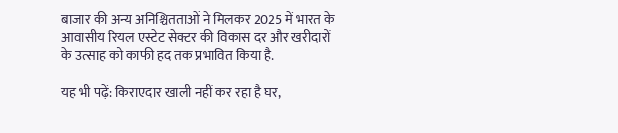बाजार की अन्य अनिश्चितताओं ने मिलकर 2025 में भारत के आवासीय रियल एस्टेट सेक्टर की विकास दर और खरीदारों के उत्साह को काफी हद तक प्रभावित किया है.

यह भी पढ़ें: किराएदार खाली नहीं कर रहा है घर,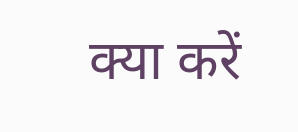क्या करें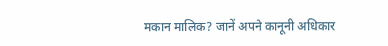मकान मालिक? जानें अपने कानूनी अधिकार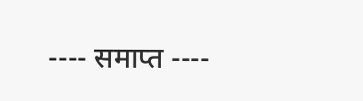---- समाप्त ----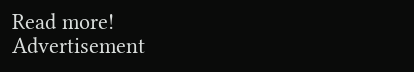Read more!
Advertisement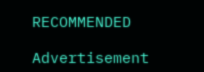RECOMMENDED

Advertisement